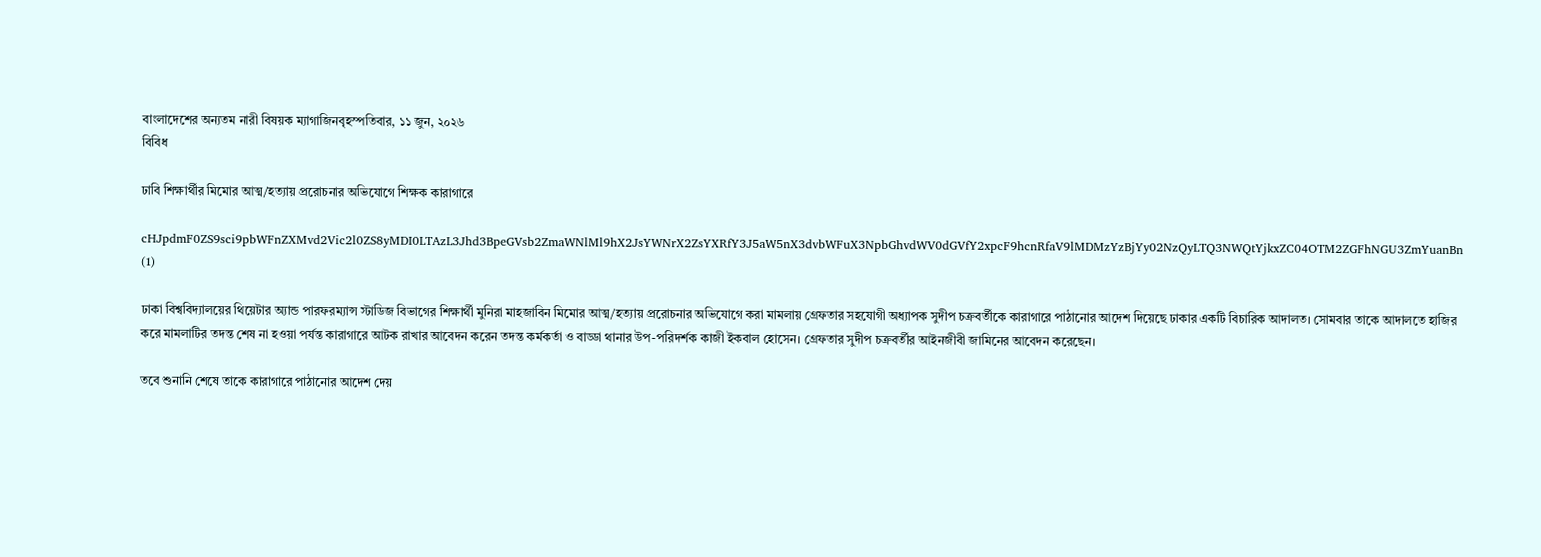বাংলাদেশের অন্যতম নারী বিষয়ক ম্যাগাজিনবৃহস্পতিবার, ১১ জুন, ২০২৬
বিবিধ

ঢাবি শিক্ষার্থীর মিমোর আত্ম/হত্যায় প্ররোচনার অভিযোগে শিক্ষক কারাগারে

cHJpdmF0ZS9sci9pbWFnZXMvd2Vic2l0ZS8yMDI0LTAzL3Jhd3BpeGVsb2ZmaWNlMl9hX2JsYWNrX2ZsYXRfY3J5aW5nX3dvbWFuX3NpbGhvdWV0dGVfY2xpcF9hcnRfaV9lMDMzYzBjYy02NzQyLTQ3NWQtYjkxZC04OTM2ZGFhNGU3ZmYuanBn (1)

ঢাকা বিশ্ববিদ্যালয়ের থিয়েটার অ্যান্ড পারফরম্যান্স স্টাডিজ বিভাগের শিক্ষার্থী মুনিরা মাহজাবিন মিমোর আত্ম/হত্যায় প্ররোচনার অভিযোগে করা মামলায় গ্রেফতার সহযোগী অধ্যাপক সুদীপ চক্রবর্তীকে কারাগারে পাঠানোর আদেশ দিয়েছে ঢাকার একটি বিচারিক আদালত। সোমবার তাকে আদালতে হাজির করে মামলাটির তদন্ত শেষ না হওয়া পর্যন্ত কারাগারে আটক রাখার আবেদন করেন তদন্ত কর্মকর্তা ও বাড্ডা থানার উপ-পরিদর্শক কাজী ইকবাল হোসেন। গ্রেফতার সুদীপ চক্রবর্তীর আইনজীবী জামিনের আবেদন করেছেন।

তবে শুনানি শেষে তাকে কারাগারে পাঠানোর আদেশ দেয়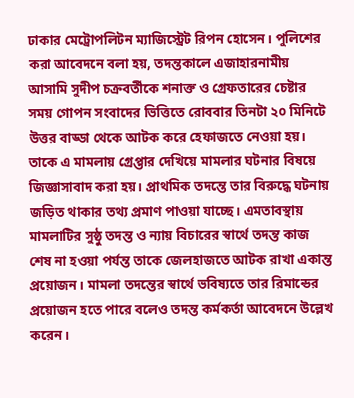ঢাকার মেট্রোপলিটন ম্যাজিস্ট্রেট রিপন হোসেন। পুলিশের করা আবেদনে বলা হয়, তদন্তকালে এজাহারনামীয় আসামি সুদীপ চক্রবর্তীকে শনাক্ত ও গ্রেফতারের চেষ্টার সময় গোপন সংবাদের ভিত্তিতে রোববার তিনটা ২০ মিনিটে উত্তর বাড্ডা থেকে আটক করে হেফাজতে নেওয়া হয়। তাকে এ মামলায় গ্রেপ্তার দেখিয়ে মামলার ঘটনার বিষয়ে জিজ্ঞাসাবাদ করা হয়। প্রাথমিক তদন্তে তার বিরুদ্ধে ঘটনায় জড়িত থাকার তথ্য প্রমাণ পাওয়া যাচ্ছে। এমতাবস্থায় মামলাটির সুষ্ঠু তদন্ত ও ন্যায় বিচারের স্বার্থে তদন্ত কাজ শেষ না হওয়া পর্যন্ত তাকে জেলহাজতে আটক রাখা একান্ত প্রয়োজন। মামলা তদন্তের স্বার্থে ভবিষ্যতে তার রিমান্ডের প্রয়োজন হতে পারে বলেও তদন্ত কর্মকর্তা আবেদনে উল্লেখ করেন।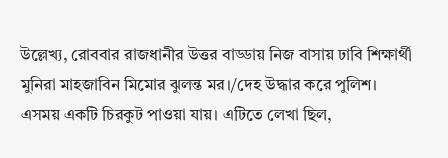উল্লেখ্য, রোববার রাজধানীর উত্তর বাড্ডায় নিজ বাসায় ঢাবি শিক্ষার্থী মুনিরা মাহজাবিন মিমোর ঝুলন্ত মর।/দেহ উদ্ধার করে পুলিশ। এসময় একটি চিরকুট পাওয়া যায়। এটিতে লেখা ছিল,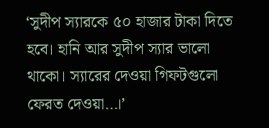‘সুদীপ স্যারকে ৫০ হাজার টাকা দিতে হবে। হানি আর সুদীপ স্যার ভালো থাকো। স্যারের দেওয়া গিফটগুলো ফেরত দেওয়া…।’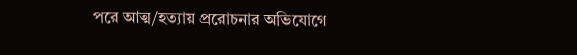পরে আত্ম/হত্যায় প্ররোচনার অভিযোগে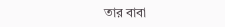তার বাবা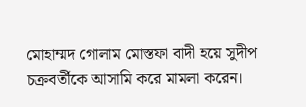মোহাম্মদ গোলাম মোস্তফা বাদী হয়ে সুদীপ চক্রবর্তীকে আসামি করে মামলা করেন।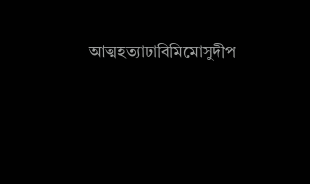আত্মহত্যাঢাবিমিমোসুদীপ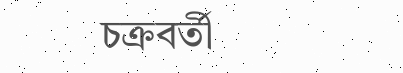চক্রবর্তী